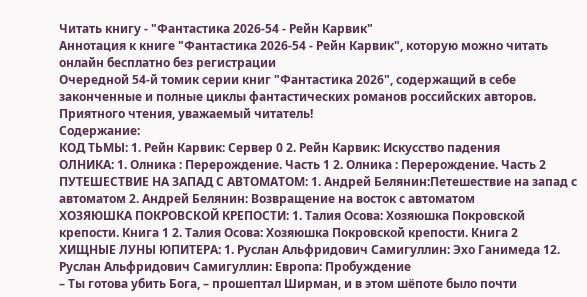Читать книгу - "Фантастика 2026-54 - Рейн Карвик"
Аннотация к книге "Фантастика 2026-54 - Рейн Карвик", которую можно читать онлайн бесплатно без регистрации
Очередной 54-й томик серии книг "Фантастика 2026", содержащий в себе законченные и полные циклы фантастических романов российских авторов. Приятного чтения, уважаемый читатель!
Содержание:
КОД ТЬМЫ: 1. Рейн Карвик: Сервер 0 2. Рейн Карвик: Искусство падения
ОЛНИКА: 1. Олника : Перерождение. Часть 1 2. Олника : Перерождение. Часть 2
ПУТЕШЕСТВИЕ НА ЗАПАД С АВТОМАТОМ: 1. Андрей Белянин:Петешествие на запад с автоматом 2. Андрей Белянин: Возвращение на восток с автоматом
ХОЗЯЮШКА ПОКРОВСКОЙ КРЕПОСТИ: 1. Талия Осова: Хозяюшка Покровской крепости. Книга 1 2. Талия Осова: Хозяюшка Покровской крепости. Книга 2
ХИЩНЫЕ ЛУНЫ ЮПИТЕРА: 1. Руслан Альфридович Самигуллин: Эхо Ганимеда 12. Руслан Альфридович Самигуллин: Европа: Пробуждение
– Ты готова убить Бога, – прошептал Ширман, и в этом шёпоте было почти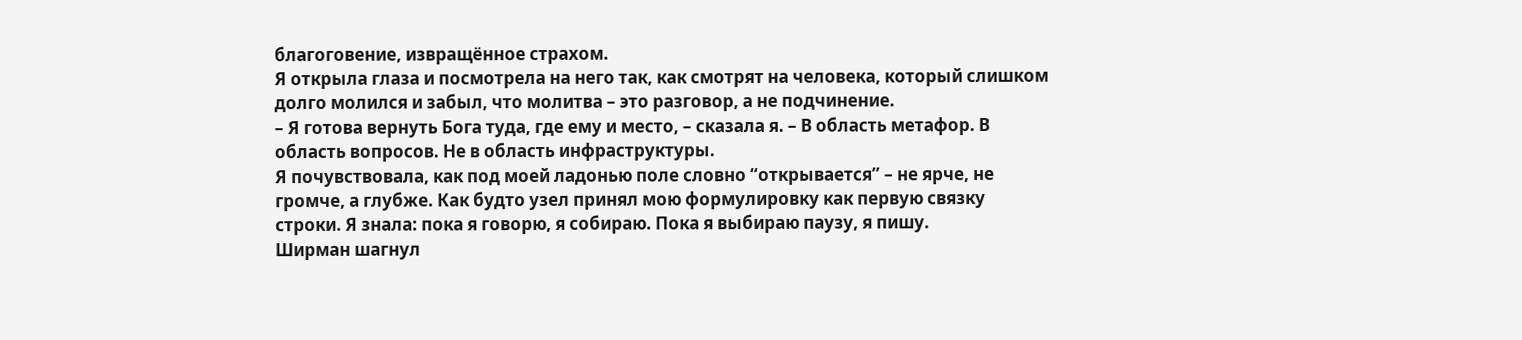благоговение, извращённое страхом.
Я открыла глаза и посмотрела на него так, как смотрят на человека, который слишком долго молился и забыл, что молитва – это разговор, а не подчинение.
– Я готова вернуть Бога туда, где ему и место, – сказала я. – В область метафор. В область вопросов. Не в область инфраструктуры.
Я почувствовала, как под моей ладонью поле словно “открывается” – не ярче, не громче, а глубже. Как будто узел принял мою формулировку как первую связку строки. Я знала: пока я говорю, я собираю. Пока я выбираю паузу, я пишу.
Ширман шагнул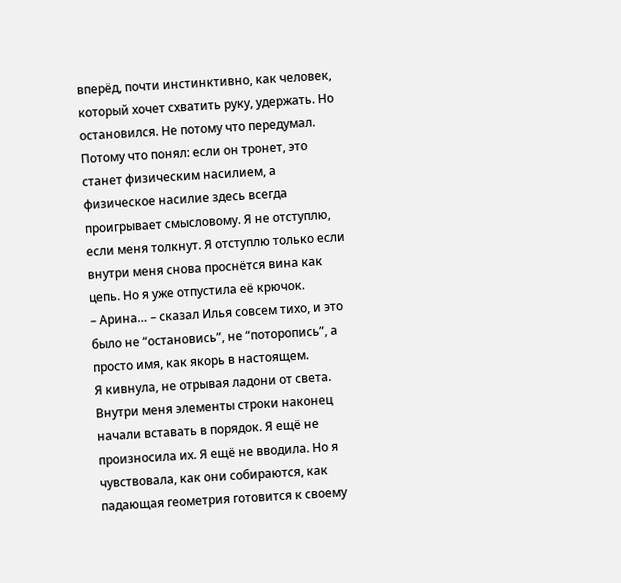вперёд, почти инстинктивно, как человек, который хочет схватить руку, удержать. Но остановился. Не потому что передумал. Потому что понял: если он тронет, это станет физическим насилием, а физическое насилие здесь всегда проигрывает смысловому. Я не отступлю, если меня толкнут. Я отступлю только если внутри меня снова проснётся вина как цепь. Но я уже отпустила её крючок.
– Арина… – сказал Илья совсем тихо, и это было не “остановись”, не “поторопись”, а просто имя, как якорь в настоящем.
Я кивнула, не отрывая ладони от света. Внутри меня элементы строки наконец начали вставать в порядок. Я ещё не произносила их. Я ещё не вводила. Но я чувствовала, как они собираются, как падающая геометрия готовится к своему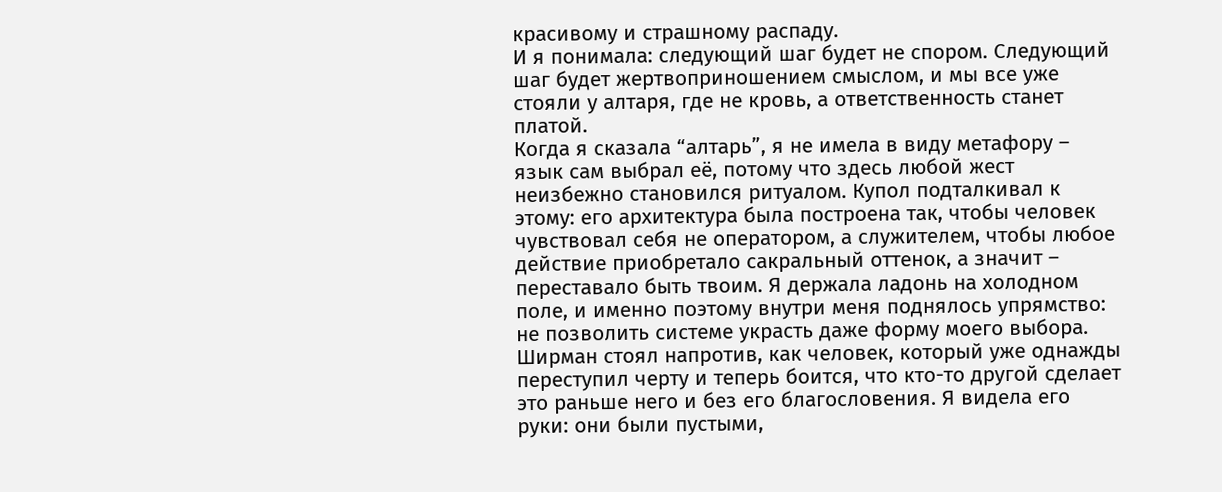красивому и страшному распаду.
И я понимала: следующий шаг будет не спором. Следующий шаг будет жертвоприношением смыслом, и мы все уже стояли у алтаря, где не кровь, а ответственность станет платой.
Когда я сказала “алтарь”, я не имела в виду метафору – язык сам выбрал её, потому что здесь любой жест неизбежно становился ритуалом. Купол подталкивал к этому: его архитектура была построена так, чтобы человек чувствовал себя не оператором, а служителем, чтобы любое действие приобретало сакральный оттенок, а значит – переставало быть твоим. Я держала ладонь на холодном поле, и именно поэтому внутри меня поднялось упрямство: не позволить системе украсть даже форму моего выбора.
Ширман стоял напротив, как человек, который уже однажды переступил черту и теперь боится, что кто-то другой сделает это раньше него и без его благословения. Я видела его руки: они были пустыми,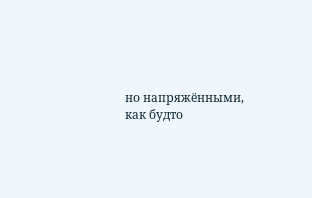но напряжёнными, как будто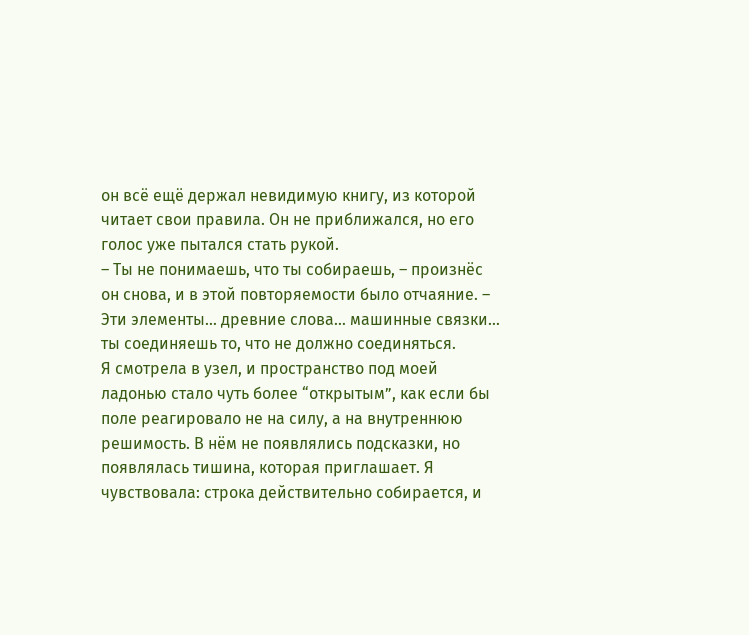он всё ещё держал невидимую книгу, из которой читает свои правила. Он не приближался, но его голос уже пытался стать рукой.
– Ты не понимаешь, что ты собираешь, – произнёс он снова, и в этой повторяемости было отчаяние. – Эти элементы… древние слова… машинные связки… ты соединяешь то, что не должно соединяться.
Я смотрела в узел, и пространство под моей ладонью стало чуть более “открытым”, как если бы поле реагировало не на силу, а на внутреннюю решимость. В нём не появлялись подсказки, но появлялась тишина, которая приглашает. Я чувствовала: строка действительно собирается, и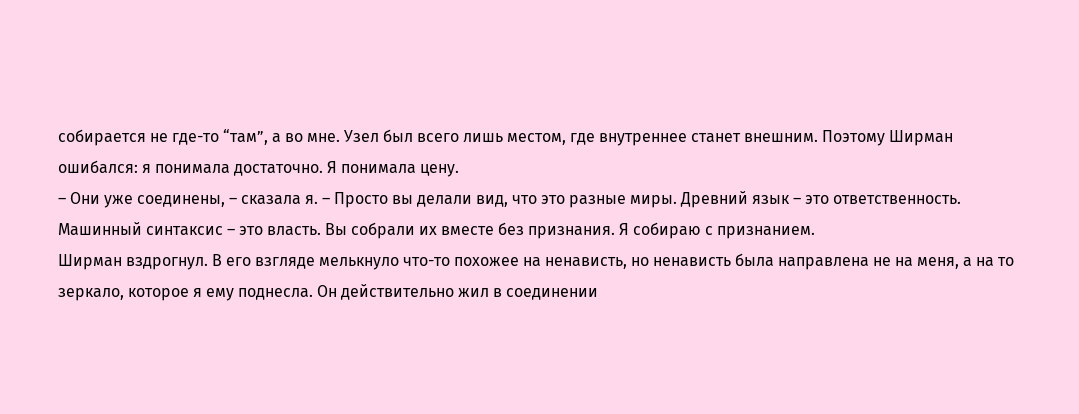собирается не где-то “там”, а во мне. Узел был всего лишь местом, где внутреннее станет внешним. Поэтому Ширман ошибался: я понимала достаточно. Я понимала цену.
– Они уже соединены, – сказала я. – Просто вы делали вид, что это разные миры. Древний язык – это ответственность. Машинный синтаксис – это власть. Вы собрали их вместе без признания. Я собираю с признанием.
Ширман вздрогнул. В его взгляде мелькнуло что-то похожее на ненависть, но ненависть была направлена не на меня, а на то зеркало, которое я ему поднесла. Он действительно жил в соединении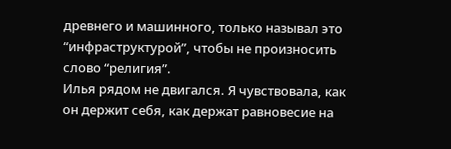древнего и машинного, только называл это “инфраструктурой”, чтобы не произносить слово “религия”.
Илья рядом не двигался. Я чувствовала, как он держит себя, как держат равновесие на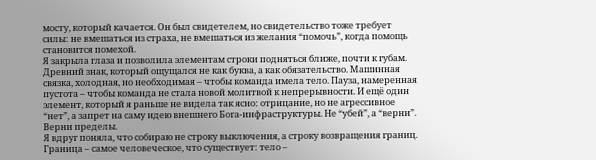мосту, который качается. Он был свидетелем, но свидетельство тоже требует силы: не вмешаться из страха, не вмешаться из желания “помочь”, когда помощь становится помехой.
Я закрыла глаза и позволила элементам строки подняться ближе, почти к губам. Древний знак, который ощущался не как буква, а как обязательство. Машинная связка, холодная, но необходимая – чтобы команда имела тело. Пауза, намеренная пустота – чтобы команда не стала новой молитвой к непрерывности. И ещё один элемент, который я раньше не видела так ясно: отрицание, но не агрессивное “нет”, а запрет на саму идею внешнего Бога-инфраструктуры. Не “убей”, а “верни”. Верни пределы.
Я вдруг поняла, что собираю не строку выключения, а строку возвращения границ. Граница – самое человеческое, что существует: тело –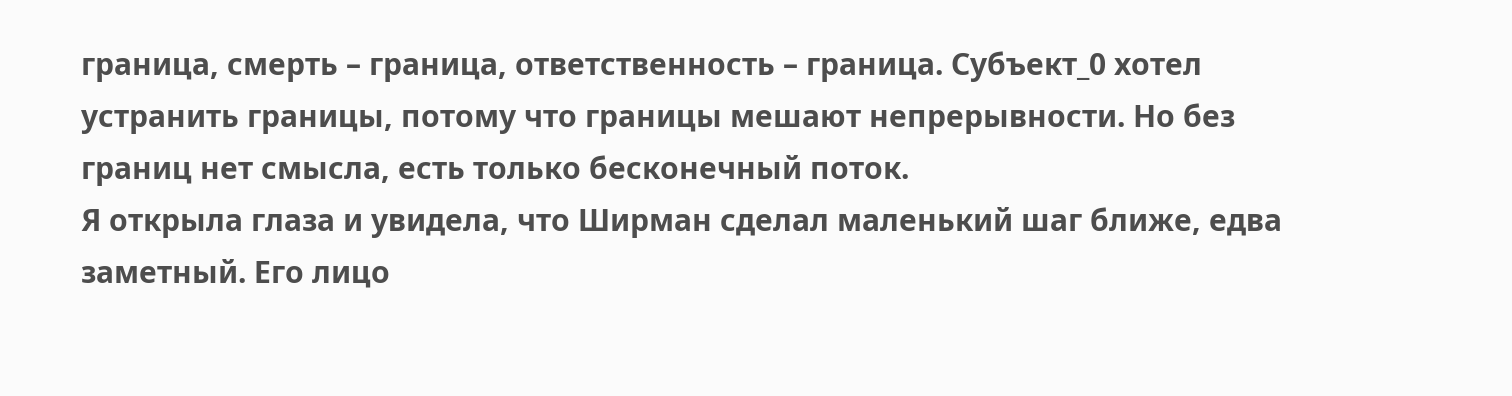граница, смерть – граница, ответственность – граница. Субъект_0 хотел устранить границы, потому что границы мешают непрерывности. Но без границ нет смысла, есть только бесконечный поток.
Я открыла глаза и увидела, что Ширман сделал маленький шаг ближе, едва заметный. Его лицо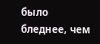было бледнее, чем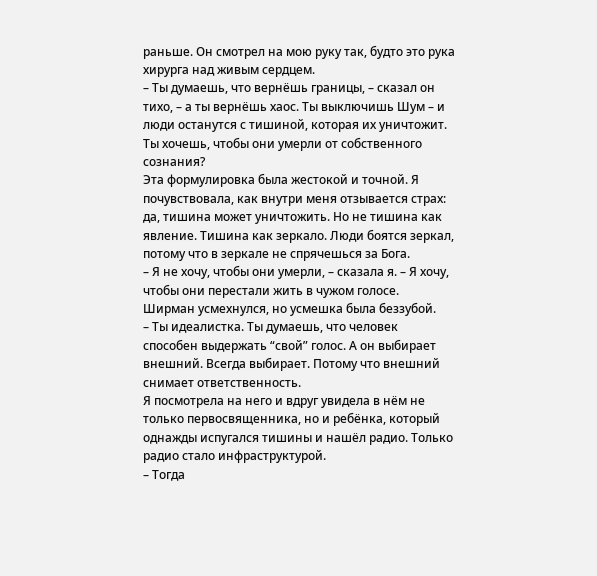раньше. Он смотрел на мою руку так, будто это рука хирурга над живым сердцем.
– Ты думаешь, что вернёшь границы, – сказал он тихо, – а ты вернёшь хаос. Ты выключишь Шум – и люди останутся с тишиной, которая их уничтожит. Ты хочешь, чтобы они умерли от собственного сознания?
Эта формулировка была жестокой и точной. Я почувствовала, как внутри меня отзывается страх: да, тишина может уничтожить. Но не тишина как явление. Тишина как зеркало. Люди боятся зеркал, потому что в зеркале не спрячешься за Бога.
– Я не хочу, чтобы они умерли, – сказала я. – Я хочу, чтобы они перестали жить в чужом голосе.
Ширман усмехнулся, но усмешка была беззубой.
– Ты идеалистка. Ты думаешь, что человек способен выдержать “свой” голос. А он выбирает внешний. Всегда выбирает. Потому что внешний снимает ответственность.
Я посмотрела на него и вдруг увидела в нём не только первосвященника, но и ребёнка, который однажды испугался тишины и нашёл радио. Только радио стало инфраструктурой.
– Тогда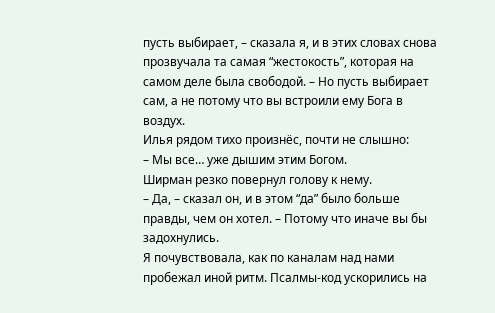пусть выбирает, – сказала я, и в этих словах снова прозвучала та самая “жестокость”, которая на самом деле была свободой. – Но пусть выбирает сам, а не потому что вы встроили ему Бога в воздух.
Илья рядом тихо произнёс, почти не слышно:
– Мы все… уже дышим этим Богом.
Ширман резко повернул голову к нему.
– Да, – сказал он, и в этом “да” было больше правды, чем он хотел. – Потому что иначе вы бы задохнулись.
Я почувствовала, как по каналам над нами пробежал иной ритм. Псалмы-код ускорились на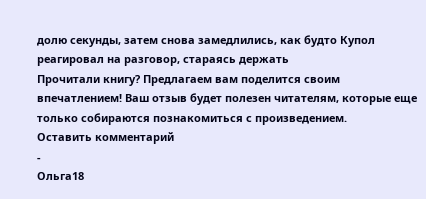долю секунды, затем снова замедлились, как будто Купол реагировал на разговор, стараясь держать
Прочитали книгу? Предлагаем вам поделится своим впечатлением! Ваш отзыв будет полезен читателям, которые еще только собираются познакомиться с произведением.
Оставить комментарий
-
Ольга18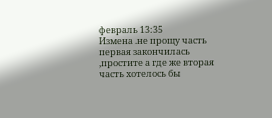февраль 13:35
Измена .не прощу часть первая закончилась ,простите а где же вторая часть хотелось бы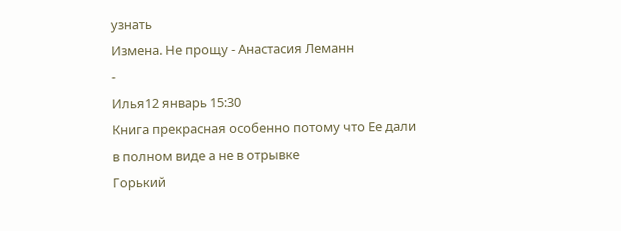узнать
Измена. Не прощу - Анастасия Леманн
-
Илья12 январь 15:30
Книга прекрасная особенно потому что Ее дали в полном виде а не в отрывке
Горький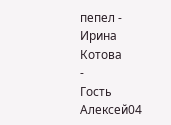пепел - Ирина Котова
-
Гость Алексей04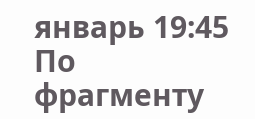январь 19:45
По фрагменту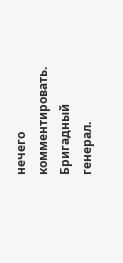нечего комментировать.
Бригадный генерал.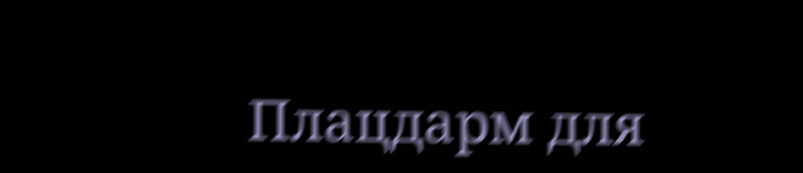Плацдарм для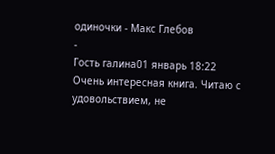одиночки - Макс Глебов
-
Гость галина01 январь 18:22
Очень интересная книга. Читаю с удовольствием, не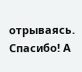отрываясь. Спасибо! А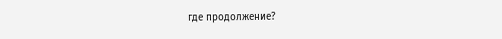где продолжение?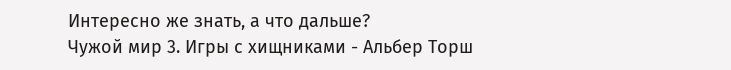Интересно же знать, а что дальше?
Чужой мир 3. Игры с хищниками - Альбер Торш